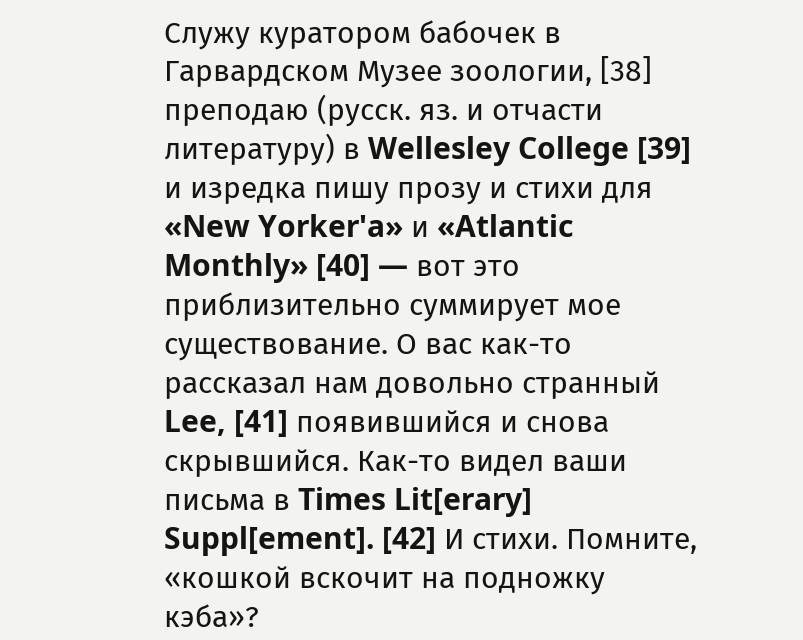Служу куратором бабочек в Гарвардском Музее зоологии, [38] преподаю (русск. яз. и отчасти литературу) в Wellesley College [39] и изредка пишу прозу и стихи для «New Yorker'a» и «Atlantic Monthly» [40] — вот это приблизительно суммирует мое существование. О вас как-то рассказал нам довольно странный Lee, [41] появившийся и снова скрывшийся. Как-то видел ваши письма в Times Lit[erary] Suppl[ement]. [42] И стихи. Помните, «кошкой вскочит на подножку кэба»?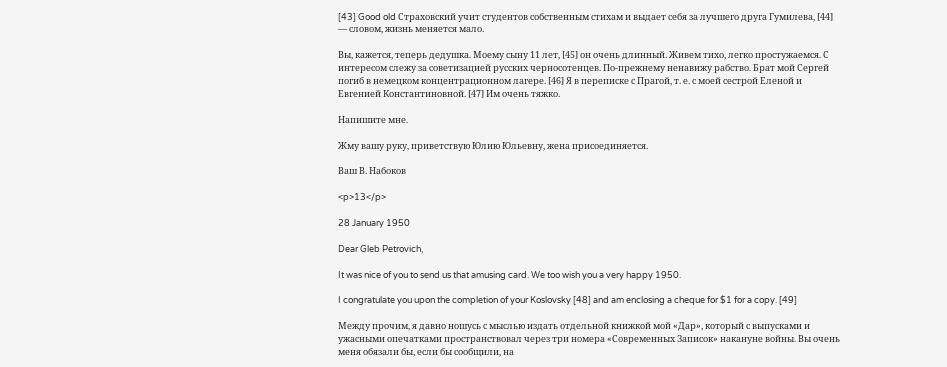[43] Good old Страховский учит студентов собственным стихам и выдает себя за лучшего друга Гумилева, [44] — словом, жизнь меняется мало.

Вы, кажется, теперь дедушка. Моему сыну 11 лет, [45] он очень длинный. Живем тихо, легко простужаемся. С интересом слежу за советизацией русских черносотенцев. По-прежнему ненавижу рабство. Брат мой Сергей погиб в немецком концентрационном лагере. [46] Я в переписке с Прагой, т. е. с моей сестрой Еленой и Евгенией Константиновной. [47] Им очень тяжко.

Напишите мне.

Жму вашу руку, приветствую Юлию Юльевну, жена присоединяется.

Ваш В. Набоков

<p>13</p>

28 January 1950

Dear Gleb Petrovich,

It was nice of you to send us that amusing card. We too wish you a very happy 1950.

I congratulate you upon the completion of your Koslovsky [48] and am enclosing a cheque for $1 for a copy. [49]

Между прочим, я давно ношусь с мыслью издать отдельной книжкой мой «Дар», который с выпусками и ужасными опечатками пространствовал через три номера «Современных Записок» накануне войны. Вы очень меня обязали бы, если бы сообщили, на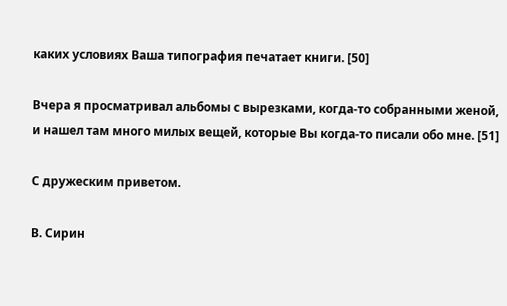каких условиях Ваша типография печатает книги. [50]

Вчера я просматривал альбомы с вырезками, когда-то собранными женой, и нашел там много милых вещей, которые Вы когда-то писали обо мне. [51]

С дружеским приветом.

В. Сирин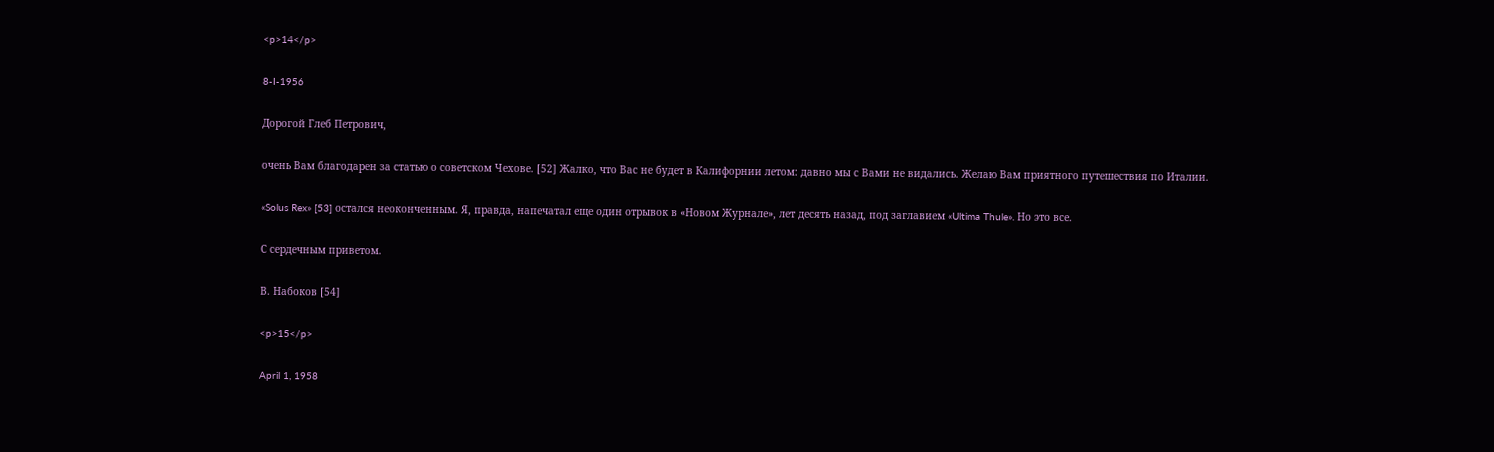<p>14</p>

8-I-1956

Дорогой Глеб Петрович,

очень Вам благодарен за статью о советском Чехове. [52] Жалко, что Вас не будет в Калифорнии летом: давно мы с Вами не видались. Желаю Вам приятного путешествия по Италии.

«Solus Rex» [53] остался неоконченным. Я, правда, напечатал еще один отрывок в «Новом Журнале», лет десять назад, под заглавием «Ultima Thule». Но это все.

С сердечным приветом.

В. Набоков [54]

<p>15</p>

April 1, 1958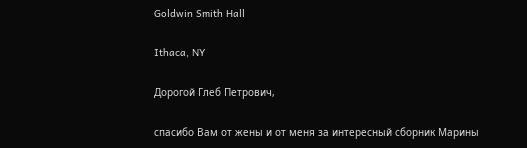Goldwin Smith Hall

Ithaca, NY

Дорогой Глеб Петрович,

спасибо Вам от жены и от меня за интересный сборник Марины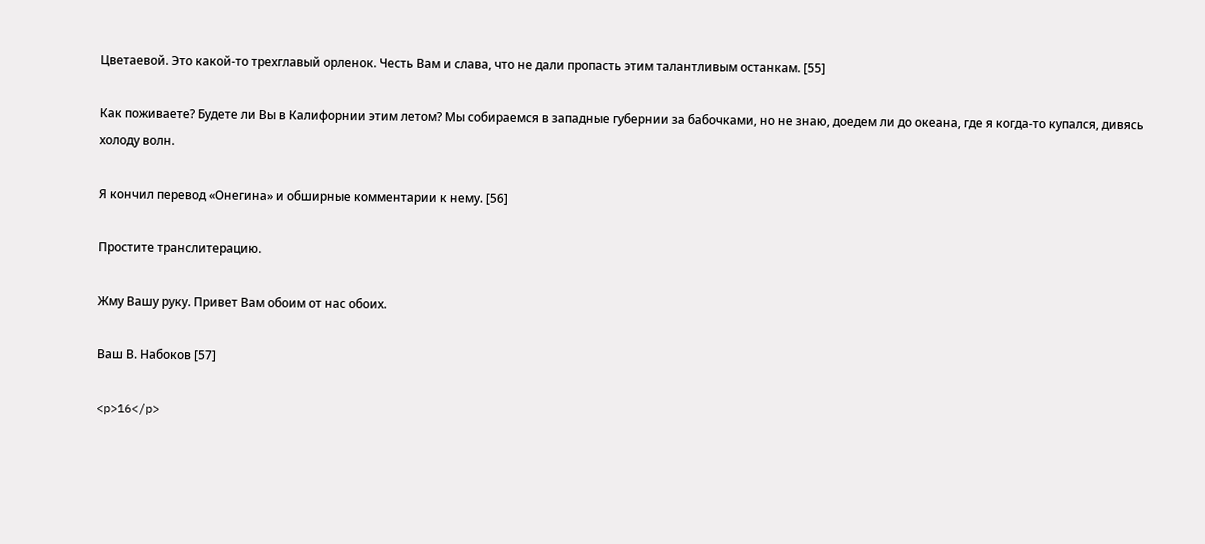Цветаевой. Это какой-то трехглавый орленок. Честь Вам и слава, что не дали пропасть этим талантливым останкам. [55]

Как поживаете? Будете ли Вы в Калифорнии этим летом? Мы собираемся в западные губернии за бабочками, но не знаю, доедем ли до океана, где я когда-то купался, дивясь холоду волн.

Я кончил перевод «Онегина» и обширные комментарии к нему. [56]

Простите транслитерацию.

Жму Вашу руку. Привет Вам обоим от нас обоих.

Ваш В. Набоков [57]

<p>16</p>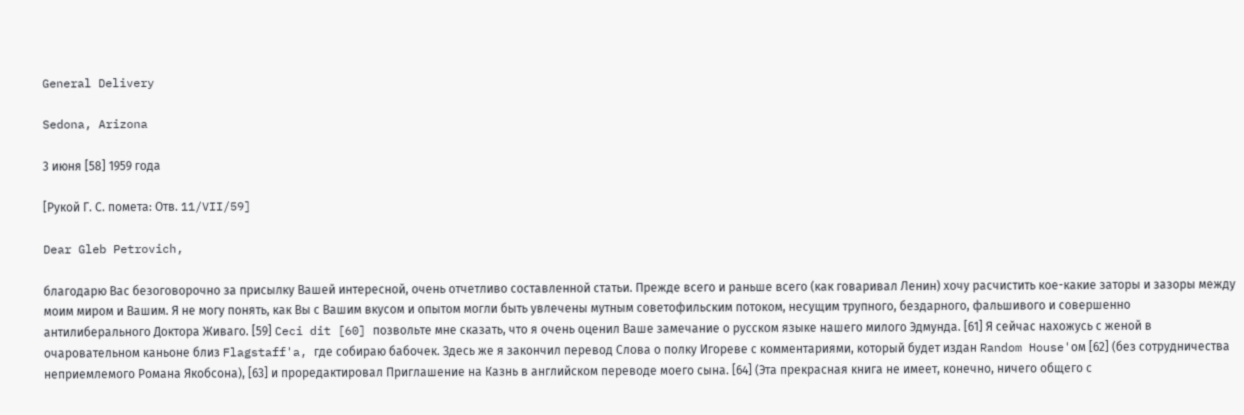General Delivery

Sedona, Arizona

3 июня [58] 1959 года

[Рукой Г. С. помета: Отв. 11/VII/59]

Dear Gleb Petrovich,

благодарю Вас безоговорочно за присылку Вашей интересной, очень отчетливо составленной статьи. Прежде всего и раньше всего (как говаривал Ленин) хочу расчистить кое-какие заторы и зазоры между моим миром и Вашим. Я не могу понять, как Вы с Вашим вкусом и опытом могли быть увлечены мутным советофильским потоком, несущим трупного, бездарного, фальшивого и совершенно антилиберального Доктора Живаго. [59] Ceci dit [60] позвольте мне сказать, что я очень оценил Ваше замечание о русском языке нашего милого Эдмунда. [61] Я сейчас нахожусь с женой в очаровательном каньоне близ Flagstaff'a, где собираю бабочек. Здесь же я закончил перевод Слова о полку Игореве с комментариями, который будет издан Random House'ом [62] (без сотрудничества неприемлемого Романа Якобсона), [63] и проредактировал Приглашение на Казнь в английском переводе моего сына. [64] (Эта прекрасная книга не имеет, конечно, ничего общего с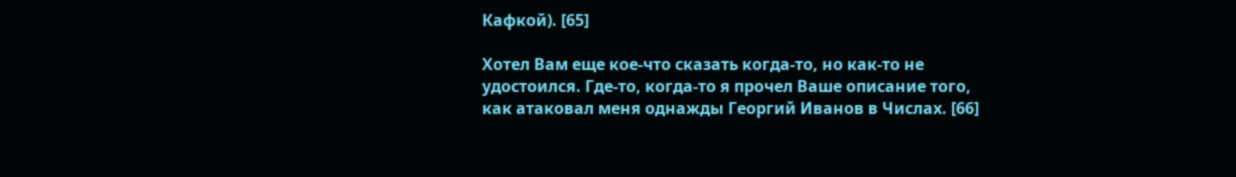Кафкой). [65]

Хотел Вам еще кое-что сказать когда-то, но как-то не удостоился. Где-то, когда-то я прочел Ваше описание того, как атаковал меня однажды Георгий Иванов в Числах. [66]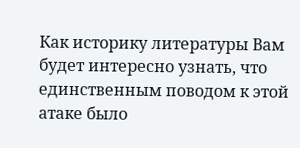Как историку литературы Вам будет интересно узнать, что единственным поводом к этой атаке было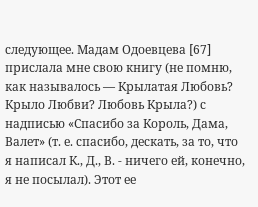следующее. Мадам Одоевцева [67] прислала мне свою книгу (не помню, как называлось — Крылатая Любовь? Крыло Любви? Любовь Крыла?) с надписью «Спасибо за Король, Дама, Валет» (т. е. спасибо, дескать, за то, что я написал К., Д., В. - ничего ей, конечно, я не посылал). Этот ее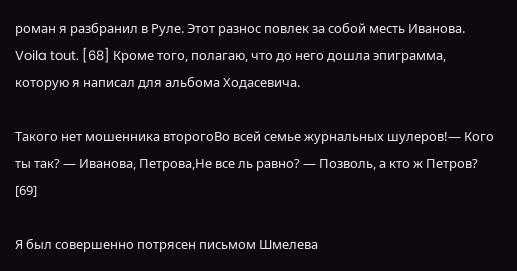роман я разбранил в Руле. Этот разнос повлек за собой месть Иванова. Voila tout. [68] Кроме того, полагаю, что до него дошла эпиграмма, которую я написал для альбома Ходасевича.

Такого нет мошенника второгоВо всей семье журнальных шулеров!— Кого ты так? — Иванова, Петрова,Не все ль равно? — Позволь, а кто ж Петров? [69]

Я был совершенно потрясен письмом Шмелева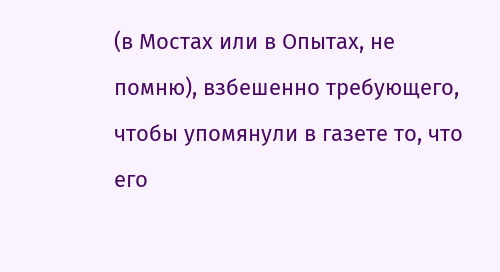(в Мостах или в Опытах, не помню), взбешенно требующего, чтобы упомянули в газете то, что его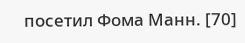посетил Фома Манн. [70]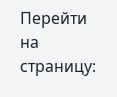Перейти на страницу: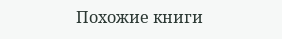Похожие книги